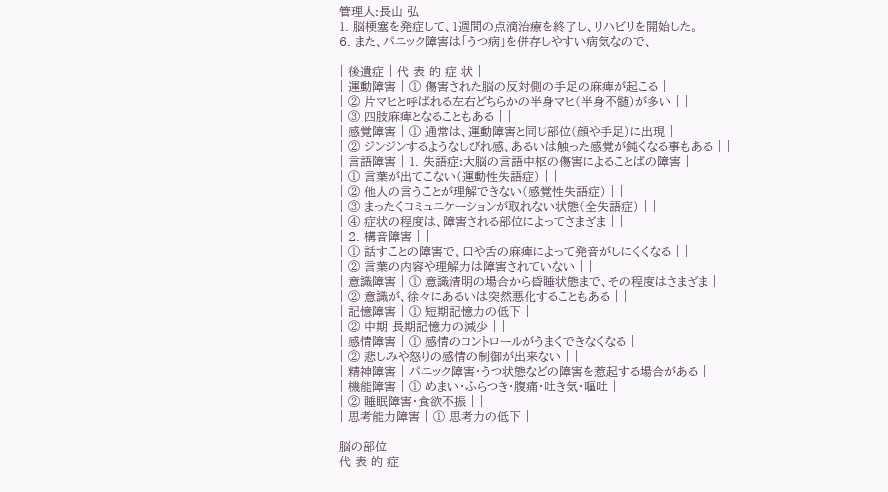管理人:長山 弘
1. 脳梗塞を発症して、1週間の点滴治療を終了し、リハビリを開始した。
6. また、パニック障害は「うつ病」を併存しやすい病気なので、

| 後遺症 | 代 表 的 症 状 |
| 運動障害 | ① 傷害された脳の反対側の手足の麻痺が起こる |
| ② 片マヒと呼ばれる左右どちらかの半身マヒ(半身不髄)が多い | |
| ③ 四肢麻痺となることもある | |
| 感覚障害 | ① 通常は、運動障害と同じ部位(顔や手足)に出現 |
| ② ジンジンするようなしびれ感、あるいは触った感覚が鈍くなる事もある | |
| 言語障害 | 1. 失語症:大脳の言語中枢の傷害によることばの障害 |
| ① 言葉が出てこない(運動性失語症) | |
| ② 他人の言うことが理解できない(感覚性失語症) | |
| ③ まったくコミュニケーションが取れない状態(全失語症) | |
| ④ 症状の程度は、障害される部位によってさまざま | |
| 2. 構音障害 | |
| ① 話すことの障害で、口や舌の麻痺によって発音がしにくくなる | |
| ② 言葉の内容や理解力は障害されていない | |
| 意識障害 | ① 意識清明の場合から昏睡状態まで、その程度はさまざま |
| ② 意識が、徐々にあるいは突然悪化することもある | |
| 記憶障害 | ① 短期記憶力の低下 |
| ② 中期 長期記憶力の減少 | |
| 感情障害 | ① 感情のコントロールがうまくできなくなる |
| ② 悲しみや怒りの感情の制御が出来ない | |
| 精神障害 | パニック障害・うつ状態などの障害を惹起する場合がある |
| 機能障害 | ① めまい・ふらつき・腹痛・吐き気・嘔吐 |
| ② 睡眠障害・食欲不振 | |
| 思考能力障害 | ① 思考力の低下 |

脳の部位
代 表 的 症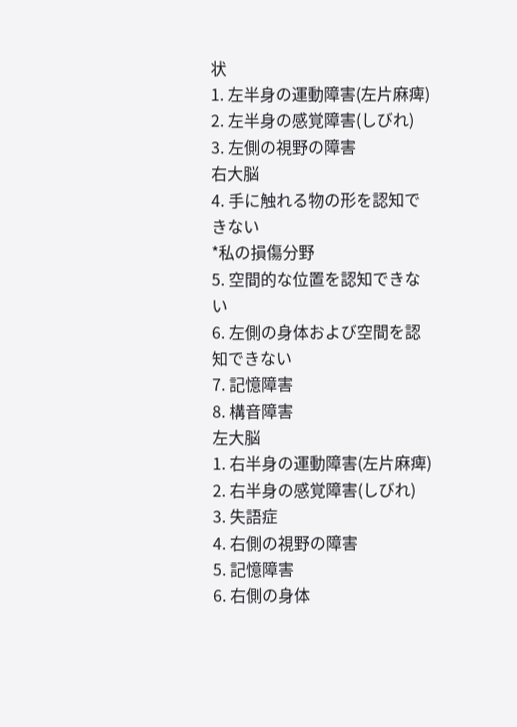状
1. 左半身の運動障害(左片麻痺)
2. 左半身の感覚障害(しびれ)
3. 左側の視野の障害
右大脳
4. 手に触れる物の形を認知できない
*私の損傷分野
5. 空間的な位置を認知できない
6. 左側の身体および空間を認知できない
7. 記憶障害
8. 構音障害
左大脳
1. 右半身の運動障害(左片麻痺)
2. 右半身の感覚障害(しびれ)
3. 失語症
4. 右側の視野の障害
5. 記憶障害
6. 右側の身体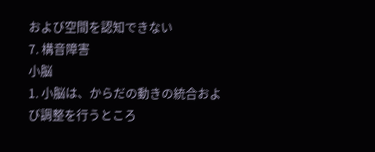および空間を認知できない
7. 構音障害
小脳
1. 小脳は、からだの動きの統合および調整を行うところ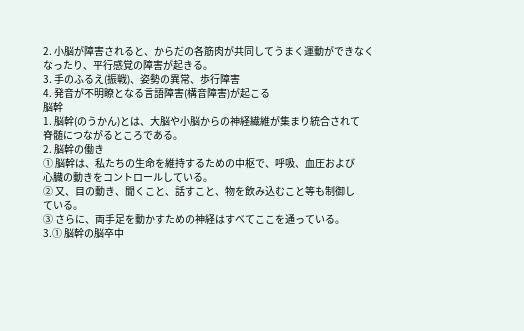2. 小脳が障害されると、からだの各筋肉が共同してうまく運動ができなく
なったり、平行感覚の障害が起きる。
3. 手のふるえ(振戦)、姿勢の異常、歩行障害
4. 発音が不明瞭となる言語障害(構音障害)が起こる
脳幹
1. 脳幹(のうかん)とは、大脳や小脳からの神経繊維が集まり統合されて
脊髄につながるところである。
2. 脳幹の働き
① 脳幹は、私たちの生命を維持するための中枢で、呼吸、血圧および
心臓の動きをコントロールしている。
② 又、目の動き、聞くこと、話すこと、物を飲み込むこと等も制御し
ている。
③ さらに、両手足を動かすための神経はすべてここを通っている。
3.① 脳幹の脳卒中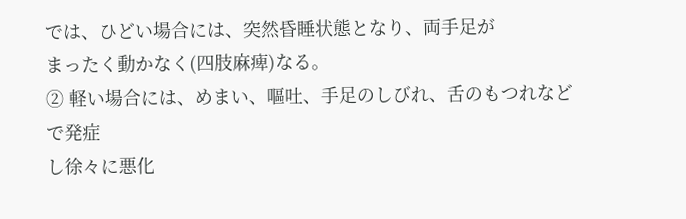では、ひどい場合には、突然昏睡状態となり、両手足が
まったく動かなく(四肢麻痺)なる。
② 軽い場合には、めまい、嘔吐、手足のしびれ、舌のもつれなどで発症
し徐々に悪化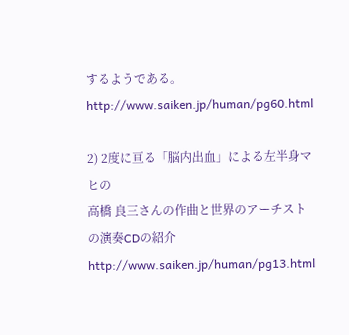するようである。
http://www.saiken.jp/human/pg60.html

2) 2度に亘る「脳内出血」による左半身マヒの
高橋 良三さんの作曲と世界のアーチストの演奏CDの紹介
http://www.saiken.jp/human/pg13.html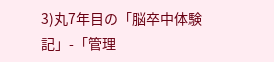3)丸7年目の「脳卒中体験記」-「管理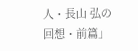人・長山 弘の回想・前篇」